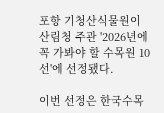포항 기청산식물원이 산림청 주관 '2026년에 꼭 가봐야 할 수목원 10선'에 선정됐다.

이번 선정은 한국수목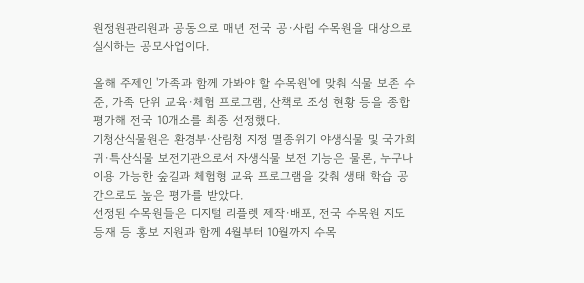원정원관리원과 공동으로 매년 전국 공·사립 수목원을 대상으로 실시하는 공모사업이다.

올해 주제인 '가족과 함께 가봐야 할 수목원'에 맞춰 식물 보존 수준, 가족 단위 교육·체험 프로그램, 산책로 조성 현황 등을 종합 평가해 전국 10개소를 최종 선정했다.
기청산식물원은 환경부·산림청 지정 멸종위기 야생식물 및 국가희귀·특산식물 보전기관으로서 자생식물 보전 기능은 물론, 누구나 이용 가능한 숲길과 체험형 교육 프로그램을 갖춰 생태 학습 공간으로도 높은 평가를 받았다.
선정된 수목원들은 디지털 리플렛 제작·배포, 전국 수목원 지도 등재 등 홍보 지원과 함께 4월부터 10월까지 수목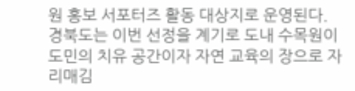원 홍보 서포터즈 활동 대상지로 운영된다.
경북도는 이번 선정을 계기로 도내 수목원이 도민의 치유 공간이자 자연 교육의 장으로 자리매김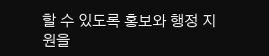할 수 있도록 홍보와 행정 지원을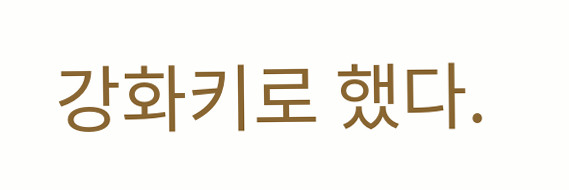강화키로 했다.